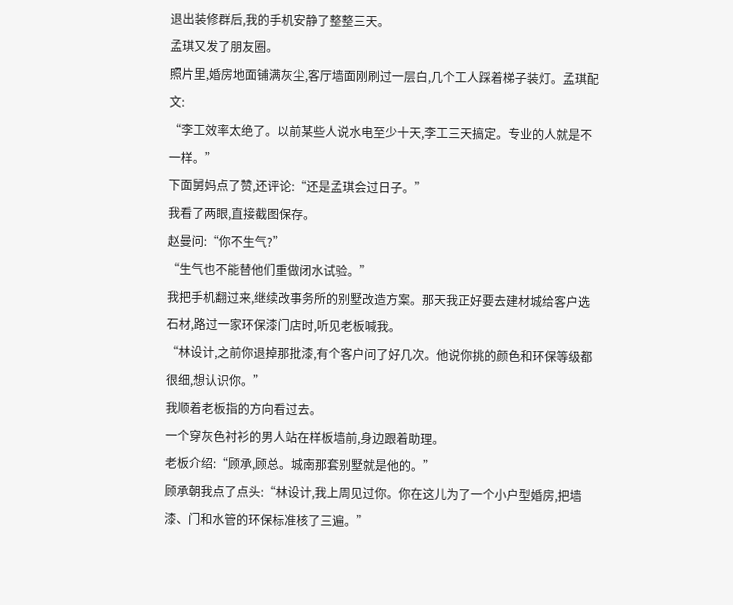退出装修群后,我的手机安静了整整三天。
孟琪又发了朋友圈。
照片里,婚房地面铺满灰尘,客厅墙面刚刷过一层白,几个工人踩着梯子装灯。孟琪配文:
“李工效率太绝了。以前某些人说水电至少十天,李工三天搞定。专业的人就是不一样。”
下面舅妈点了赞,还评论:“还是孟琪会过日子。”
我看了两眼,直接截图保存。
赵曼问:“你不生气?”
“生气也不能替他们重做闭水试验。”
我把手机翻过来,继续改事务所的别墅改造方案。那天我正好要去建材城给客户选石材,路过一家环保漆门店时,听见老板喊我。
“林设计,之前你退掉那批漆,有个客户问了好几次。他说你挑的颜色和环保等级都很细,想认识你。”
我顺着老板指的方向看过去。
一个穿灰色衬衫的男人站在样板墙前,身边跟着助理。
老板介绍:“顾承,顾总。城南那套别墅就是他的。”
顾承朝我点了点头:“林设计,我上周见过你。你在这儿为了一个小户型婚房,把墙漆、门和水管的环保标准核了三遍。”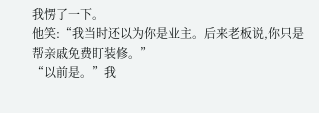我愣了一下。
他笑:“我当时还以为你是业主。后来老板说,你只是帮亲戚免费盯装修。”
“以前是。”我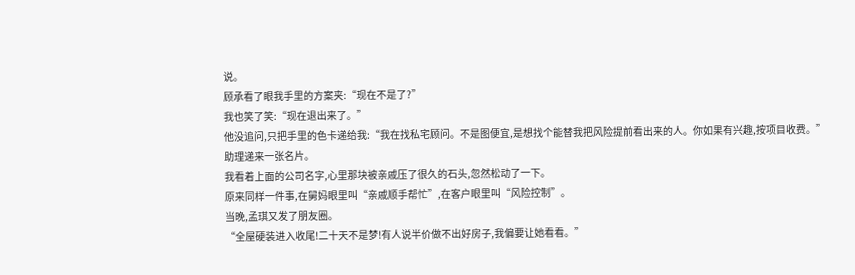说。
顾承看了眼我手里的方案夹:“现在不是了?”
我也笑了笑:“现在退出来了。”
他没追问,只把手里的色卡递给我:“我在找私宅顾问。不是图便宜,是想找个能替我把风险提前看出来的人。你如果有兴趣,按项目收费。”
助理递来一张名片。
我看着上面的公司名字,心里那块被亲戚压了很久的石头,忽然松动了一下。
原来同样一件事,在舅妈眼里叫“亲戚顺手帮忙”,在客户眼里叫“风险控制”。
当晚,孟琪又发了朋友圈。
“全屋硬装进入收尾!二十天不是梦!有人说半价做不出好房子,我偏要让她看看。”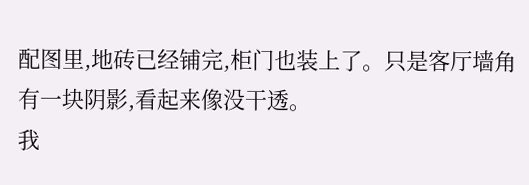配图里,地砖已经铺完,柜门也装上了。只是客厅墙角有一块阴影,看起来像没干透。
我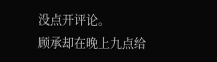没点开评论。
顾承却在晚上九点给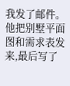我发了邮件。
他把别墅平面图和需求表发来,最后写了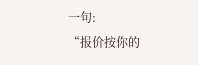一句:
“报价按你的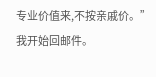专业价值来,不按亲戚价。”
我开始回邮件。